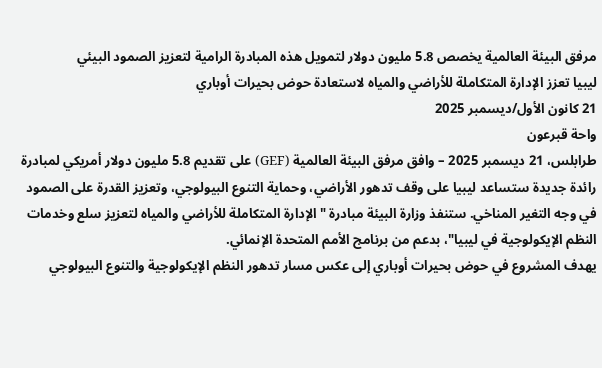مرفق البيئة العالمية يخصص 5.8 مليون دولار لتمويل هذه المبادرة الرامية لتعزيز الصمود البيئي
ليبيا تعزز الإدارة المتكاملة للأراضي والمياه لاستعادة حوض بحيرات أوباري
21 كانون الأول/ديسمبر 2025
واحة قبرعون
طرابلس، 21 ديسمبر 2025 – وافق مرفق البيئة العالمية (GEF) على تقديم 5.8 مليون دولار أمريكي لمبادرة رائدة جديدة ستساعد ليبيا على وقف تدهور الأراضي، وحماية التنوع البيولوجي، وتعزيز القدرة على الصمود في وجه التغير المناخي. ستنفذ وزارة البيئة مبادرة "الإدارة المتكاملة للأراضي والمياه لتعزيز سلع وخدمات النظم الإيكولوجية في ليبيا"، بدعم من برنامج الأمم المتحدة الإنمائي.
يهدف المشروع في حوض بحيرات أوباري إلى عكس مسار تدهور النظم الإيكولوجية والتنوع البيولوجي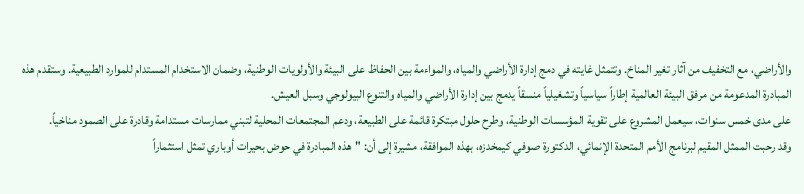والأراضي، مع التخفيف من آثار تغير المناخ. وتتمثل غايته في دمج إدارة الأراضي والمياه، والمواءمة بين الحفاظ على البيئة والأولويات الوطنية، وضمان الاستخدام المستدام للموارد الطبيعية. وستقدم هذه المبادرة المدعومة من مرفق البيئة العالمية إطاراً سياسياً وتشغيلياً منسقاً يدمج بين إدارة الأراضي والمياه والتنوع البيولوجي وسبل العيش.
على مدى خمس سنوات، سيعمل المشروع على تقوية المؤسسات الوطنية، وطرح حلول مبتكرة قائمة على الطبيعة، ودعم المجتمعات المحلية لتبني ممارسات مستدامة وقادرة على الصمود مناخياً.
وقد رحبت الممثل المقيم لبرنامج الأمم المتحدة الإنمائي، الدكتورة صوفي كيمخدزه، بهذه الموافقة، مشيرة إلى أن: "هذه المبادرة في حوض بحيرات أوباري تمثل استثماراً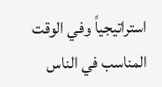استراتيجياً وفي الوقت المناسب في الناس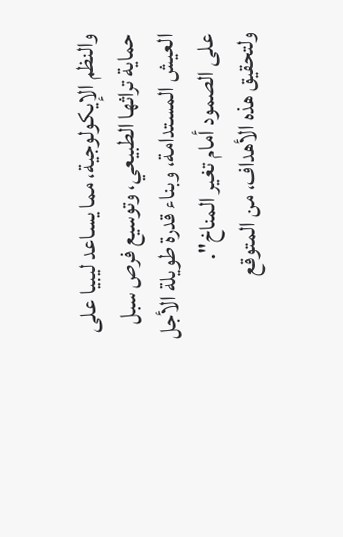والنظم الإيكولوجية، مما يساعد ليبيا على حماية تراثها الطبيعي، وتوسيع فرص سبل العيش المستدامة، وبناء قدرة طويلة الأجل على الصمود أمام تغير المناخ".
ولتحقيق هذه الأهداف، من المتوقع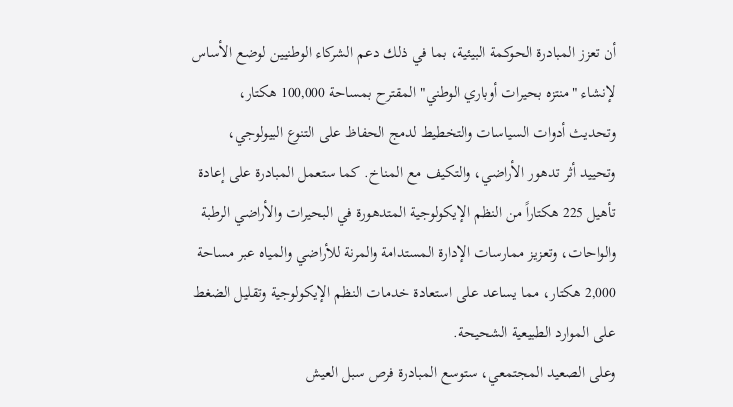أن تعزز المبادرة الحوكمة البيئية، بما في ذلك دعم الشركاء الوطنيين لوضع الأساس لإنشاء "منتزه بحيرات أوباري الوطني" المقترح بمساحة 100,000 هكتار، وتحديث أدوات السياسات والتخطيط لدمج الحفاظ على التنوع البيولوجي، وتحييد أثر تدهور الأراضي، والتكيف مع المناخ. كما ستعمل المبادرة على إعادة تأهيل 225 هكتاراً من النظم الإيكولوجية المتدهورة في البحيرات والأراضي الرطبة والواحات، وتعزيز ممارسات الإدارة المستدامة والمرنة للأراضي والمياه عبر مساحة 2,000 هكتار، مما يساعد على استعادة خدمات النظم الإيكولوجية وتقليل الضغط على الموارد الطبيعية الشحيحة.
وعلى الصعيد المجتمعي، ستوسع المبادرة فرص سبل العيش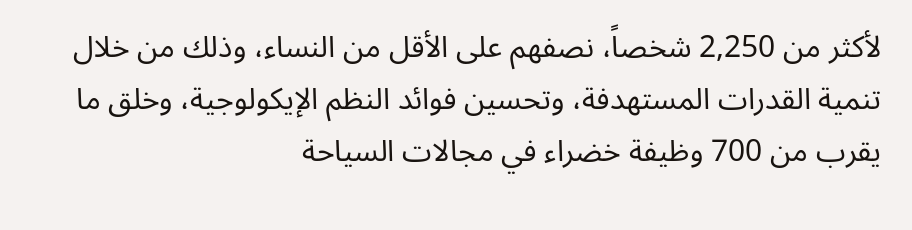لأكثر من 2,250 شخصاً، نصفهم على الأقل من النساء، وذلك من خلال تنمية القدرات المستهدفة، وتحسين فوائد النظم الإيكولوجية، وخلق ما يقرب من 700 وظيفة خضراء في مجالات السياحة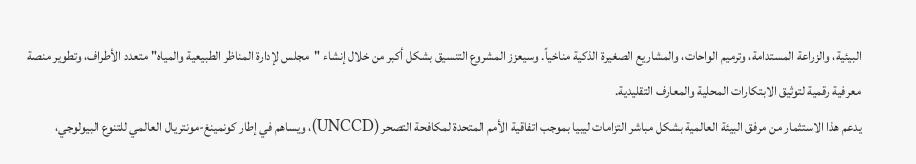البيئية، والزراعة المستدامة، وترميم الواحات، والمشاريع الصغيرة الذكية مناخياً. وسيعزز المشروع التنسيق بشكل أكبر من خلال إنشاء "مجلس لإدارة المناظر الطبيعية والمياه" متعدد الأطراف، وتطوير منصة معرفية رقمية لتوثيق الابتكارات المحلية والمعارف التقليدية.
يدعم هذا الاستثمار من مرفق البيئة العالمية بشكل مباشر التزامات ليبيا بموجب اتفاقية الأمم المتحدة لمكافحة التصحر (UNCCD)، ويساهم في إطار كونمينغ-مونتريال العالمي للتنوع البيولوجي،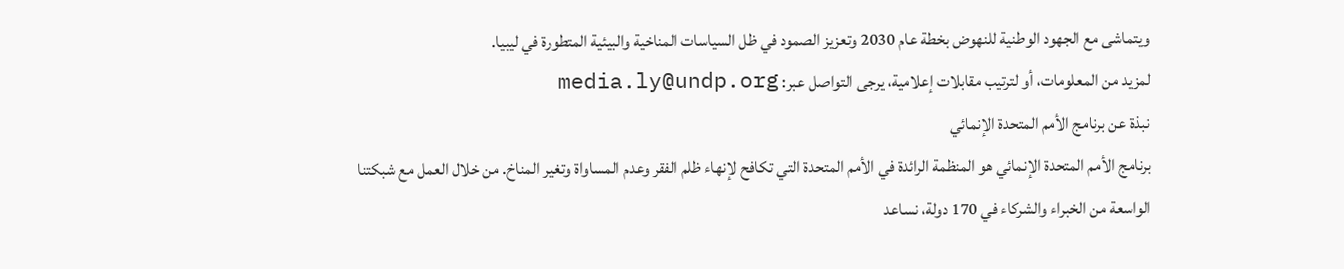ويتماشى مع الجهود الوطنية للنهوض بخطة عام 2030 وتعزيز الصمود في ظل السياسات المناخية والبيئية المتطورة في ليبيا.
لمزيد من المعلومات، أو لترتيب مقابلات إعلامية، يرجى التواصل عبر: media.ly@undp.org
نبذة عن برنامج الأمم المتحدة الإنمائي
برنامج الأمم المتحدة الإنمائي هو المنظمة الرائدة في الأمم المتحدة التي تكافح لإنهاء ظلم الفقر وعدم المساواة وتغير المناخ. من خلال العمل مع شبكتنا الواسعة من الخبراء والشركاء في 170 دولة، نساعد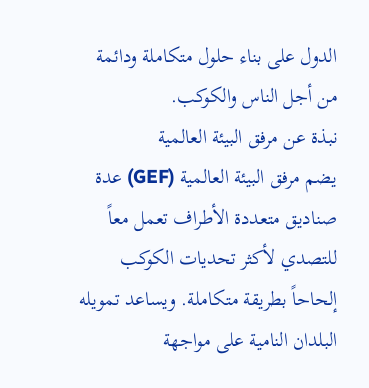الدول على بناء حلول متكاملة ودائمة من أجل الناس والكوكب.
نبذة عن مرفق البيئة العالمية
يضم مرفق البيئة العالمية (GEF) عدة صناديق متعددة الأطراف تعمل معاً للتصدي لأكثر تحديات الكوكب إلحاحاً بطريقة متكاملة. ويساعد تمويله البلدان النامية على مواجهة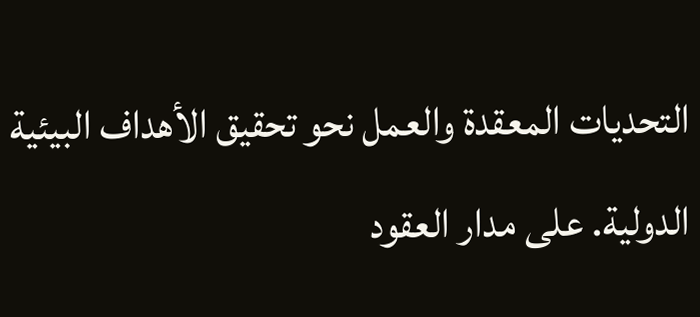التحديات المعقدة والعمل نحو تحقيق الأهداف البيئية الدولية. على مدار العقود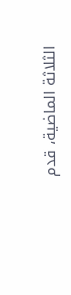الثلاثة الماضية، قدم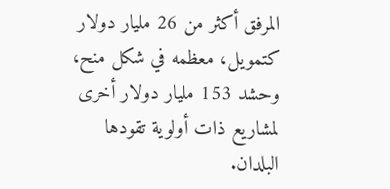المرفق أكثر من 26 مليار دولار كتمويل، معظمه في شكل منح، وحشد 153 مليار دولار أخرى لمشاريع ذات أولوية تقودها البلدان.